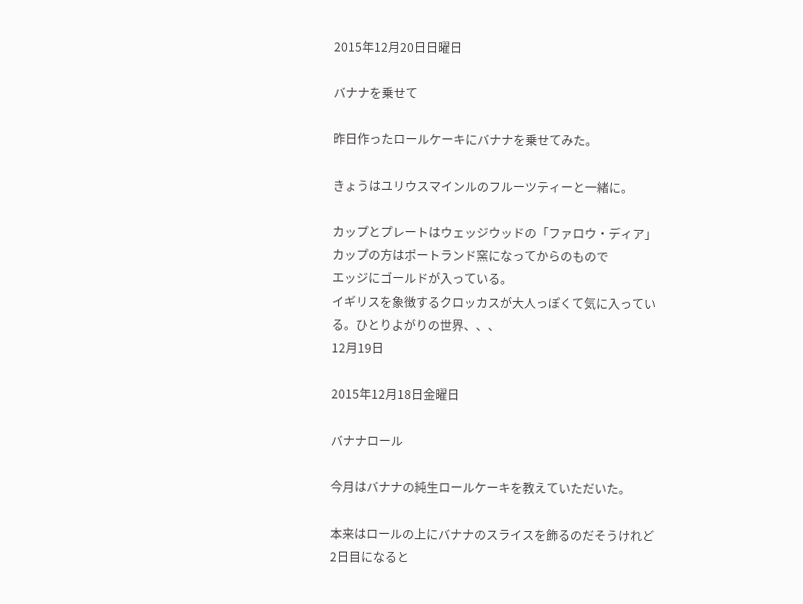2015年12月20日日曜日

バナナを乗せて

昨日作ったロールケーキにバナナを乗せてみた。

きょうはユリウスマインルのフルーツティーと一緒に。

カップとプレートはウェッジウッドの「ファロウ・ディア」
カップの方はポートランド窯になってからのもので
エッジにゴールドが入っている。
イギリスを象徴するクロッカスが大人っぽくて気に入っている。ひとりよがりの世界、、、
12月19日

2015年12月18日金曜日

バナナロール

今月はバナナの純生ロールケーキを教えていただいた。

本来はロールの上にバナナのスライスを飾るのだそうけれど2日目になると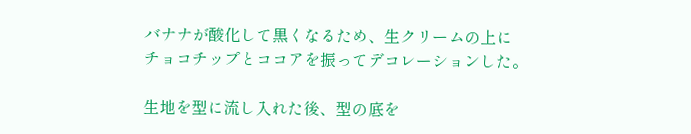バナナが酸化して黒くなるため、生クリームの上に
チョコチップとココアを振ってデコレーションした。

生地を型に流し入れた後、型の底を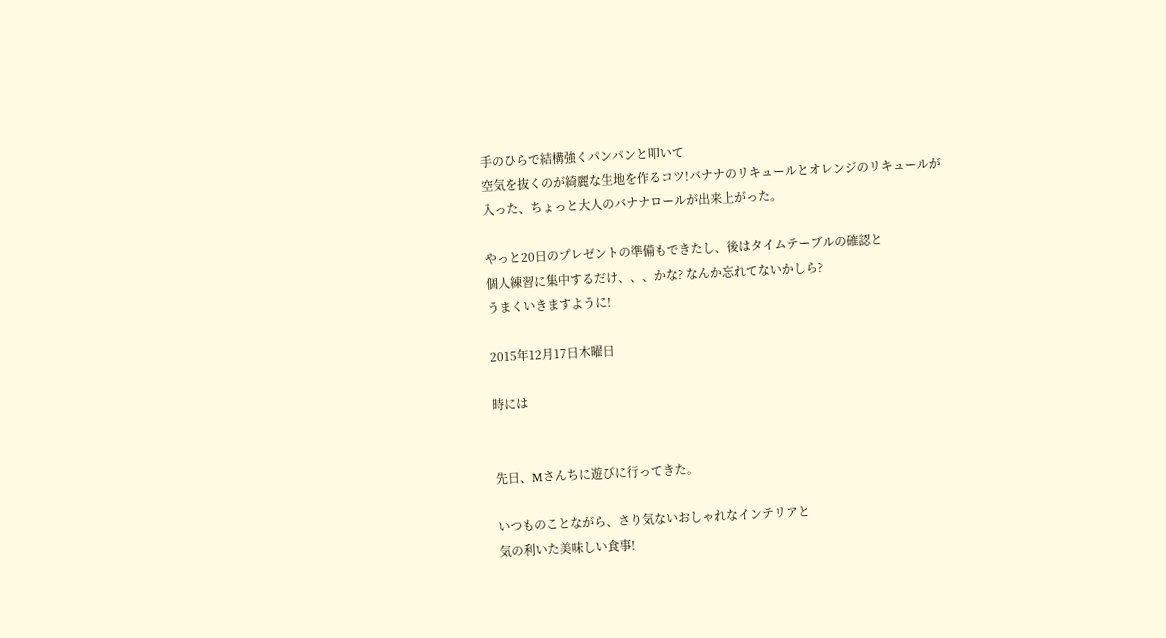手のひらで結構強くパンパンと叩いて
空気を抜くのが綺麗な生地を作るコツ!バナナのリキュールとオレンジのリキュールが
入った、ちょっと大人のバナナロールが出来上がった。

やっと20日のプレゼントの準備もできたし、後はタイムテーブルの確認と
個人練習に集中するだけ、、、かな? なんか忘れてないかしら?
うまくいきますように!

2015年12月17日木曜日

時には


先日、Mさんちに遊びに行ってきた。

いつものことながら、さり気ないおしゃれなインテリアと
気の利いた美味しい食事!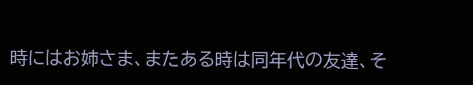時にはお姉さま、またある時は同年代の友達、そ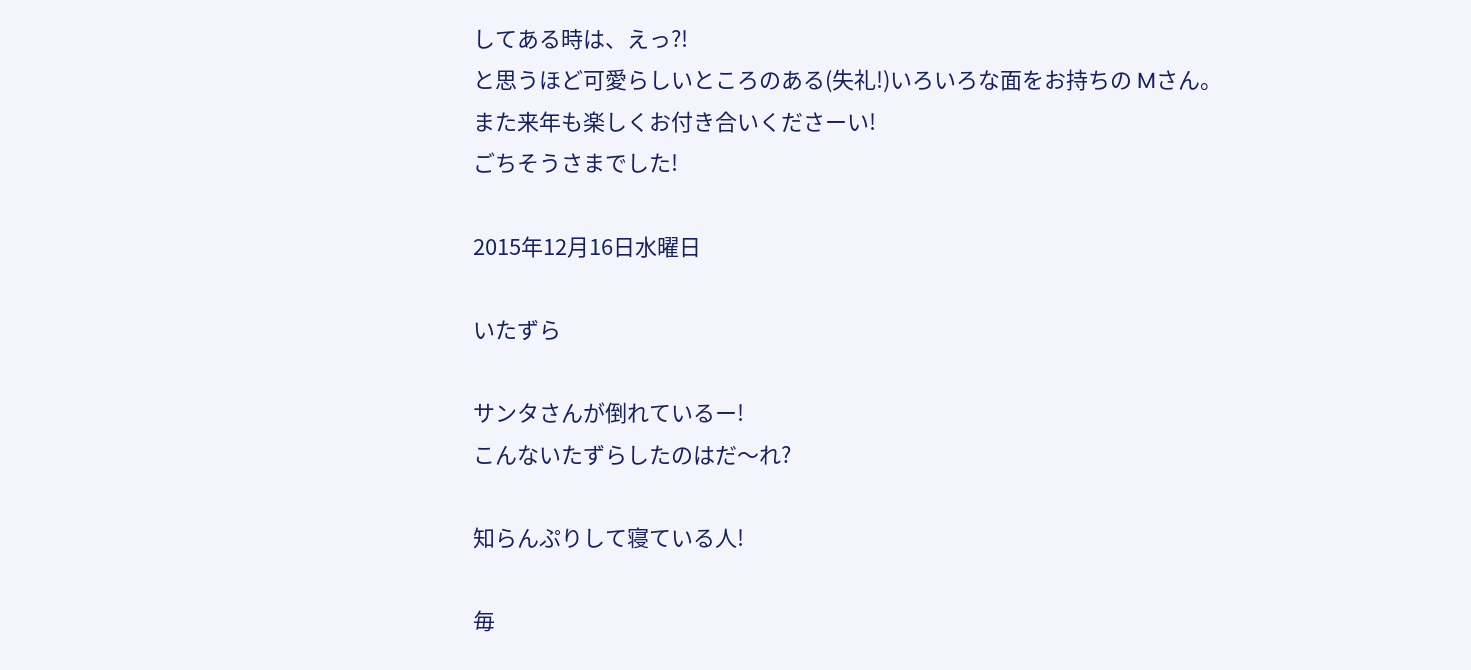してある時は、えっ?!
と思うほど可愛らしいところのある(失礼!)いろいろな面をお持ちの Mさん。
また来年も楽しくお付き合いくださーい!
ごちそうさまでした!

2015年12月16日水曜日

いたずら

サンタさんが倒れているー!
こんないたずらしたのはだ〜れ?

知らんぷりして寝ている人!

毎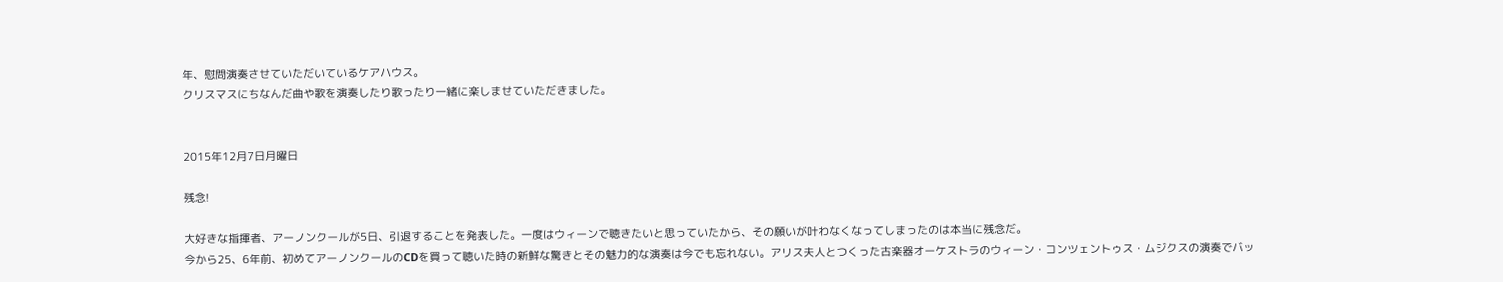年、慰問演奏させていただいているケアハウス。
クリスマスにちなんだ曲や歌を演奏したり歌ったり一緒に楽しませていただきました。


2015年12月7日月曜日

残念!

大好きな指揮者、アーノンクールが5日、引退することを発表した。一度はウィーンで聴きたいと思っていたから、その願いが叶わなくなってしまったのは本当に残念だ。
今から25、6年前、初めてアーノンクールのCDを買って聴いた時の新鮮な驚きとその魅力的な演奏は今でも忘れない。アリス夫人とつくった古楽器オーケストラのウィーン・コンツェントゥス・ムジクスの演奏でバッ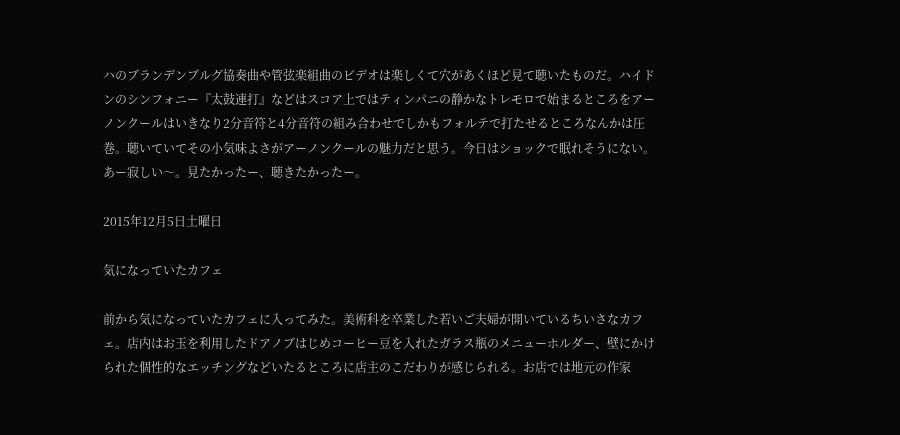ハのブランデンブルグ協奏曲や管弦楽組曲のビデオは楽しくて穴があくほど見て聴いたものだ。ハイドンのシンフォニー『太鼓連打』などはスコア上ではティンパニの静かなトレモロで始まるところをアーノンクールはいきなり2分音符と4分音符の組み合わせでしかもフォルテで打たせるところなんかは圧巻。聴いていてその小気味よさがアーノンクールの魅力だと思う。今日はショックで眠れそうにない。あー寂しい〜。見たかったー、聴きたかったー。

2015年12月5日土曜日

気になっていたカフェ

前から気になっていたカフェに入ってみた。美術科を卒業した若いご夫婦が開いているちいさなカフェ。店内はお玉を利用したドアノブはじめコーヒー豆を入れたガラス瓶のメニューホルダー、壁にかけられた個性的なエッチングなどいたるところに店主のこだわりが感じられる。お店では地元の作家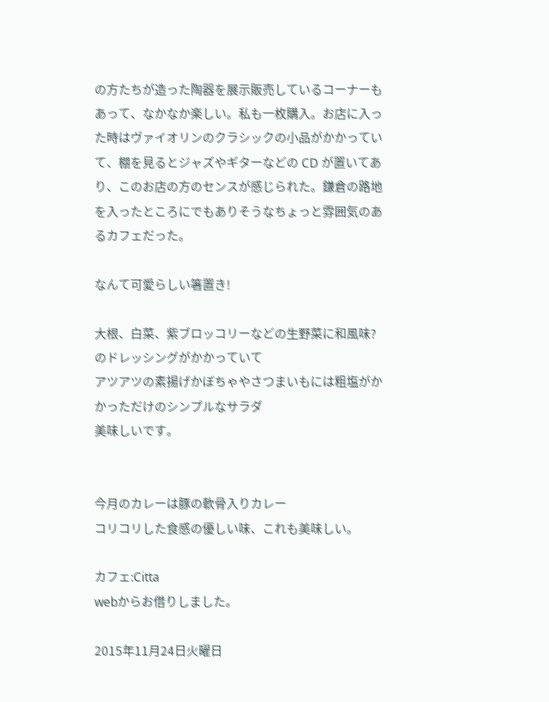の方たちが造った陶器を展示販売しているコーナーもあって、なかなか楽しい。私も一枚購入。お店に入った時はヴァイオリンのクラシックの小品がかかっていて、棚を見るとジャズやギターなどの CD が置いてあり、このお店の方のセンスが感じられた。鎌倉の路地を入ったところにでもありそうなちょっと雰囲気のあるカフェだった。

なんて可愛らしい箸置き!

大根、白菜、紫ブロッコリーなどの生野菜に和風味?のドレッシングがかかっていて
アツアツの素揚げかぼちゃやさつまいもには粗塩がかかっただけのシンプルなサラダ
美味しいです。


今月のカレーは豚の軟骨入りカレー
コリコリした食感の優しい味、これも美味しい。

カフェ:Citta
webからお借りしました。

2015年11月24日火曜日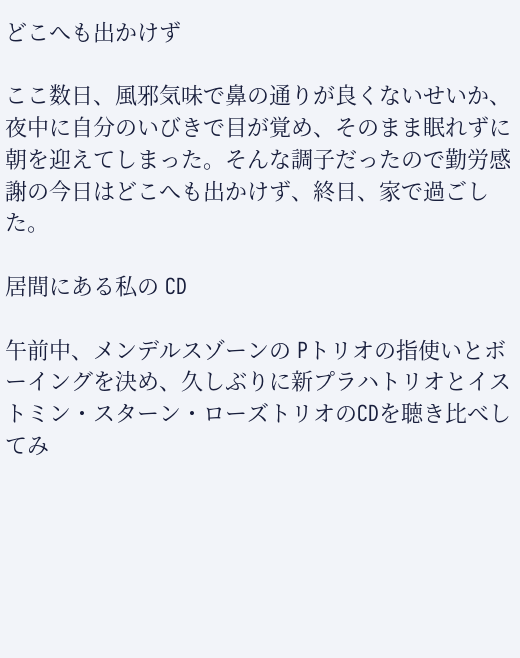どこへも出かけず

ここ数日、風邪気味で鼻の通りが良くないせいか、夜中に自分のいびきで目が覚め、そのまま眠れずに朝を迎えてしまった。そんな調子だったので勤労感謝の今日はどこへも出かけず、終日、家で過ごした。

居間にある私の CD

午前中、メンデルスゾーンの Pトリオの指使いとボーイングを決め、久しぶりに新プラハトリオとイストミン・スターン・ローズトリオのCDを聴き比べしてみ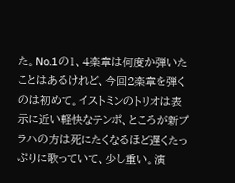た。No.1の1、4楽章は何度か弾いたことはあるけれど、今回2楽章を弾くのは初めて。イストミンのトリオは表示に近い軽快なテンポ、ところが新プラハの方は死にたくなるほど遅くたっぷりに歌っていて、少し重い。演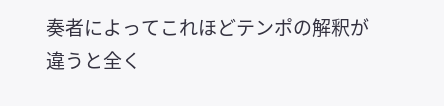奏者によってこれほどテンポの解釈が違うと全く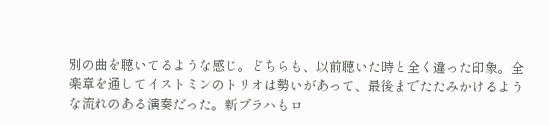別の曲を聴いてるような感じ。どちらも、以前聴いた時と全く違った印象。全楽章を通してイストミンのトリオは勢いがあって、最後までたたみかけるような流れのある演奏だった。新プラハもロ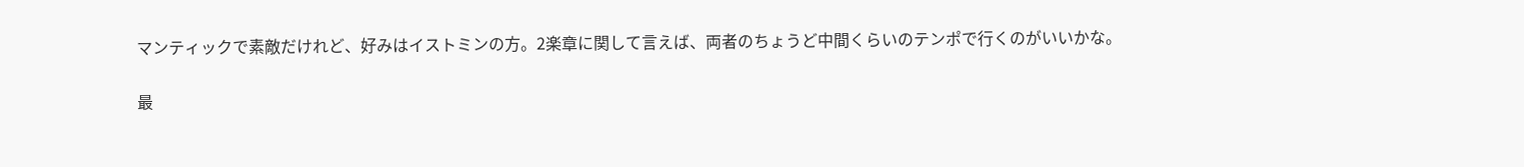マンティックで素敵だけれど、好みはイストミンの方。2楽章に関して言えば、両者のちょうど中間くらいのテンポで行くのがいいかな。

最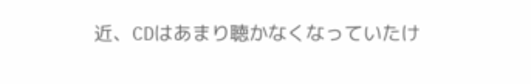近、CDはあまり聴かなくなっていたけ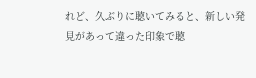れど、久ぶりに聴いてみると、新しい発見があって違った印象で聴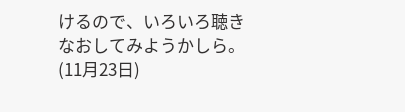けるので、いろいろ聴きなおしてみようかしら。(11月23日)